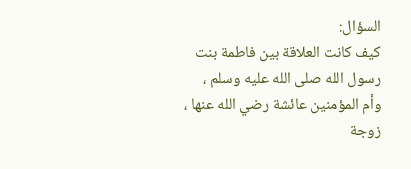السؤال:
كيف كانت العلاقة بين فاطمة بنت رسول الله صلى الله عليه وسلم ، وأم المؤمنين عائشة رضي الله عنها ، زوجة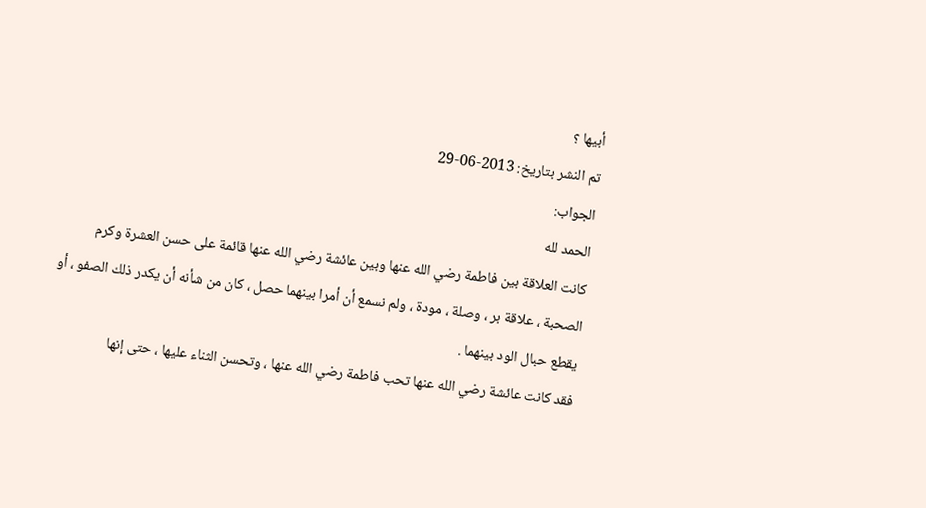أبيها ؟
تم النشر بتاريخ: 2013-06-29
الجواب:
الحمد لله
كانت العلاقة بين فاطمة رضي الله عنها وبين عائشة رضي الله عنها قائمة على حسن العشرة وكرم الصحبة ، علاقة بر ، وصلة ، مودة ، ولم نسمع أن أمرا بينهما حصل ، كان من شأنه أن يكدر ذلك الصفو ، أو يقطع حبال الود بينهما .
فقد كانت عائشة رضي الله عنها تحب فاطمة رضي الله عنها ، وتحسن الثناء عليها ، حتى إنها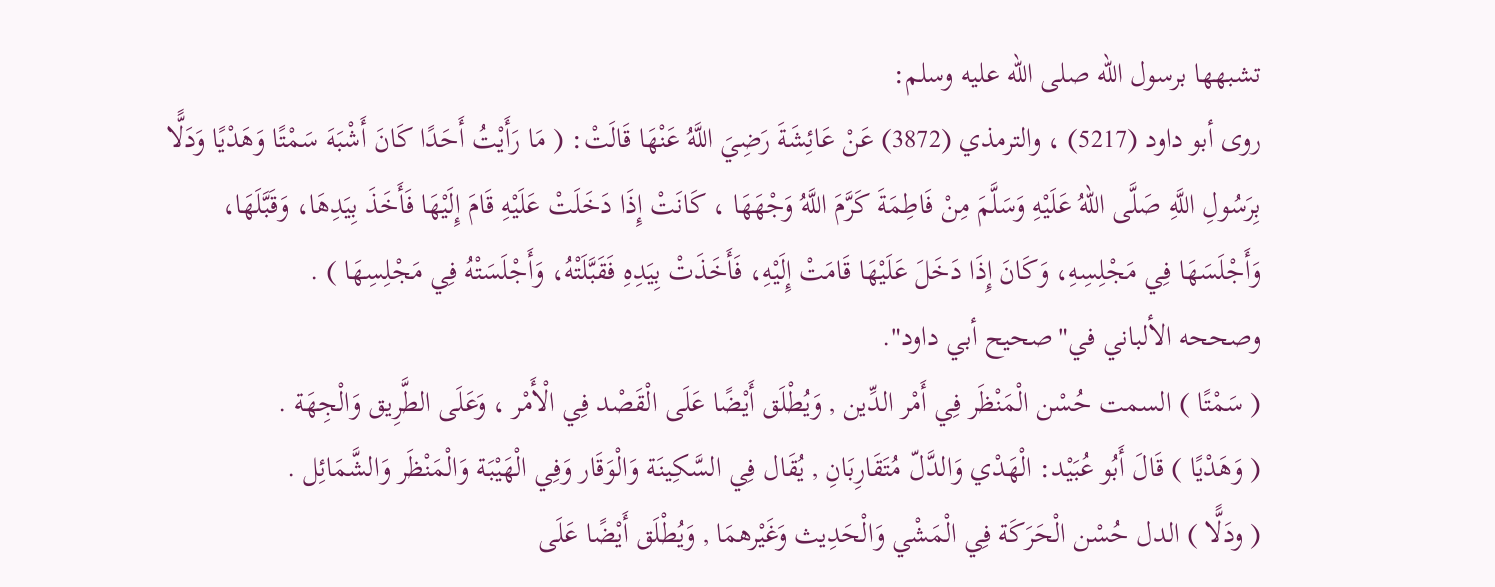تشبهها برسول الله صلى الله عليه وسلم:
روى أبو داود (5217) ، والترمذي (3872) عَنْ عَائِشَةَ رَضِيَ اللَّهُ عَنْهَا قَالَتْ: ( مَا رَأَيْتُ أَحَدًا كَانَ أَشْبَهَ سَمْتًا وَهَدْيًا وَدَلًّا بِرَسُولِ اللَّهِ صَلَّى اللهُ عَلَيْهِ وَسَلَّمَ مِنْ فَاطِمَةَ كَرَّمَ اللَّهُ وَجْهَهَا ، كَانَتْ إِذَا دَخَلَتْ عَلَيْهِ قَامَ إِلَيْهَا فَأَخَذَ بِيَدِهَا، وَقَبَّلَهَا، وَأَجْلَسَهَا فِي مَجْلِسِهِ، وَكَانَ إِذَا دَخَلَ عَلَيْهَا قَامَتْ إِلَيْهِ، فَأَخَذَتْ بِيَدِهِ فَقَبَّلَتْهُ، وَأَجْلَسَتْهُ فِي مَجْلِسِهَا ) .
وصححه الألباني في"صحيح أبي داود".
( سَمْتًا ) السمت حُسْن الْمَنْظَر فِي أَمْر الدِّين , وَيُطْلَق أَيْضًا عَلَى الْقَصْد فِي الْأَمْر ، وَعَلَى الطَّرِيق وَالْجِهَة .
( وَهَدْيًا ) قَالَ أَبُو عُبَيْد: الْهَدْي وَالدَّلّ مُتَقَارِبَانِ , يُقَال فِي السَّكِينَة وَالْوَقَار وَفِي الْهَيْبَة وَالْمَنْظَر وَالشَّمَائِل .
( ودَلًّا ) الدل حُسْن الْحَرَكَة فِي الْمَشْي وَالْحَدِيث وَغَيْرهمَا , وَيُطْلَق أَيْضًا عَلَى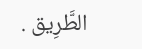الطَّرِيق .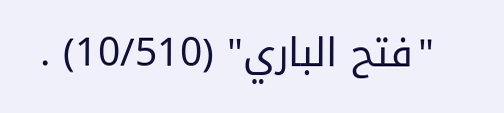"فتح الباري" (10/510) .